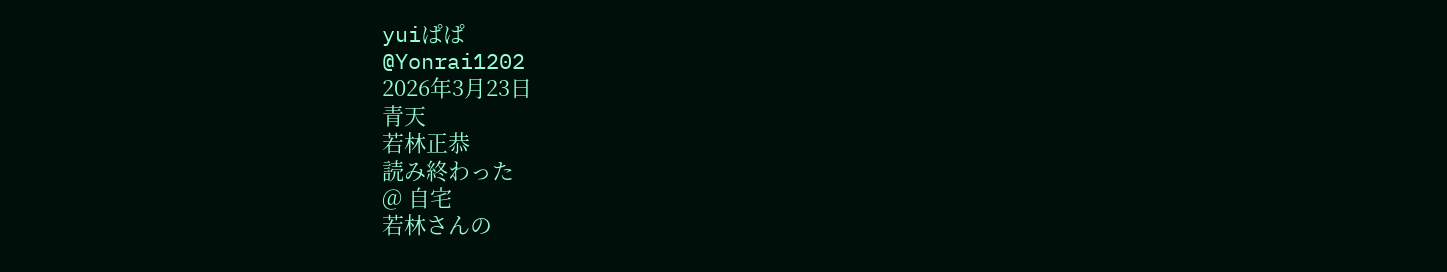yuiぱぱ
@Yonrai1202
2026年3月23日
青天
若林正恭
読み終わった
@ 自宅
若林さんの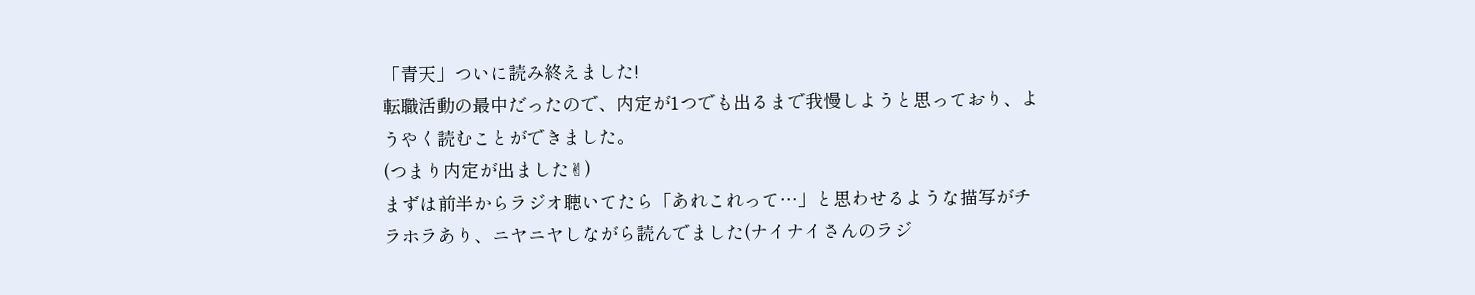「青天」ついに読み終えました!
転職活動の最中だったので、内定が1つでも出るまで我慢しようと思っており、ようやく読むことができました。
(つまり内定が出ました✌)
まずは前半からラジオ聴いてたら「あれこれって…」と思わせるような描写がチラホラあり、ニヤニヤしながら読んでました(ナイナイさんのラジ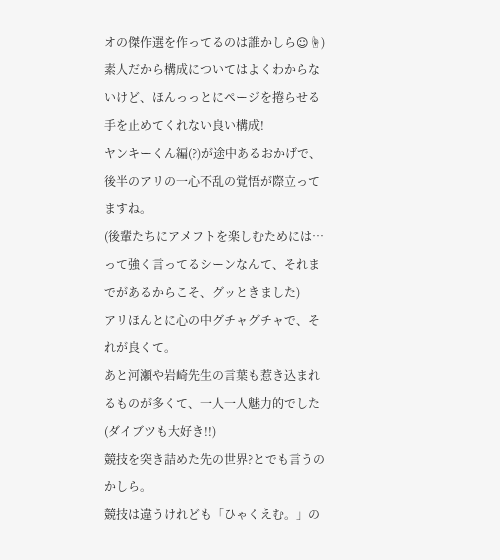オの傑作選を作ってるのは誰かしら☺☝)
素人だから構成についてはよくわからないけど、ほんっっとにページを捲らせる手を止めてくれない良い構成!
ヤンキーくん編(?)が途中あるおかげで、後半のアリの一心不乱の覚悟が際立ってますね。
(後輩たちにアメフトを楽しむためには…って強く言ってるシーンなんて、それまでがあるからこそ、グッときました)
アリほんとに心の中グチャグチャで、それが良くて。
あと河瀬や岩崎先生の言葉も惹き込まれるものが多くて、一人一人魅力的でした(ダイブツも大好き!!)
競技を突き詰めた先の世界?とでも言うのかしら。
競技は違うけれども「ひゃくえむ。」の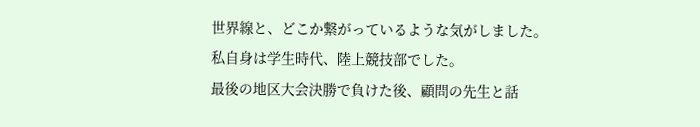世界線と、どこか繋がっているような気がしました。
私自身は学生時代、陸上競技部でした。
最後の地区大会決勝で負けた後、顧問の先生と話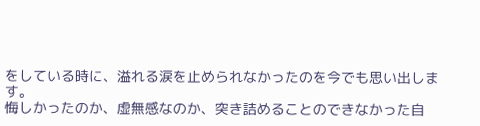をしている時に、溢れる涙を止められなかったのを今でも思い出します。
悔しかったのか、虚無感なのか、突き詰めることのできなかった自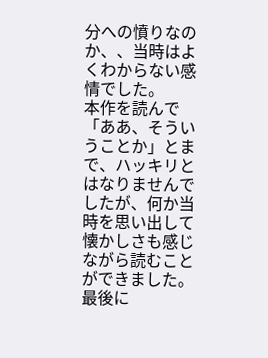分への憤りなのか、、当時はよくわからない感情でした。
本作を読んで「ああ、そういうことか」とまで、ハッキリとはなりませんでしたが、何か当時を思い出して懐かしさも感じながら読むことができました。
最後に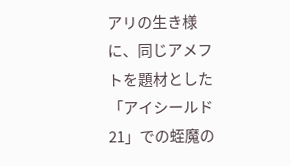アリの生き様に、同じアメフトを題材とした「アイシールド21」での蛭魔の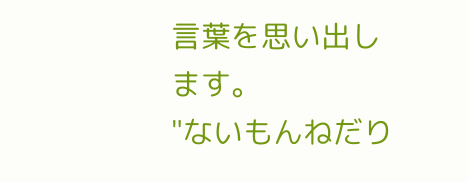言葉を思い出します。
"ないもんねだり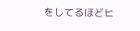をしてるほどヒ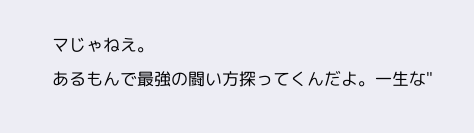マじゃねえ。
あるもんで最強の闘い方探ってくんだよ。一生な"